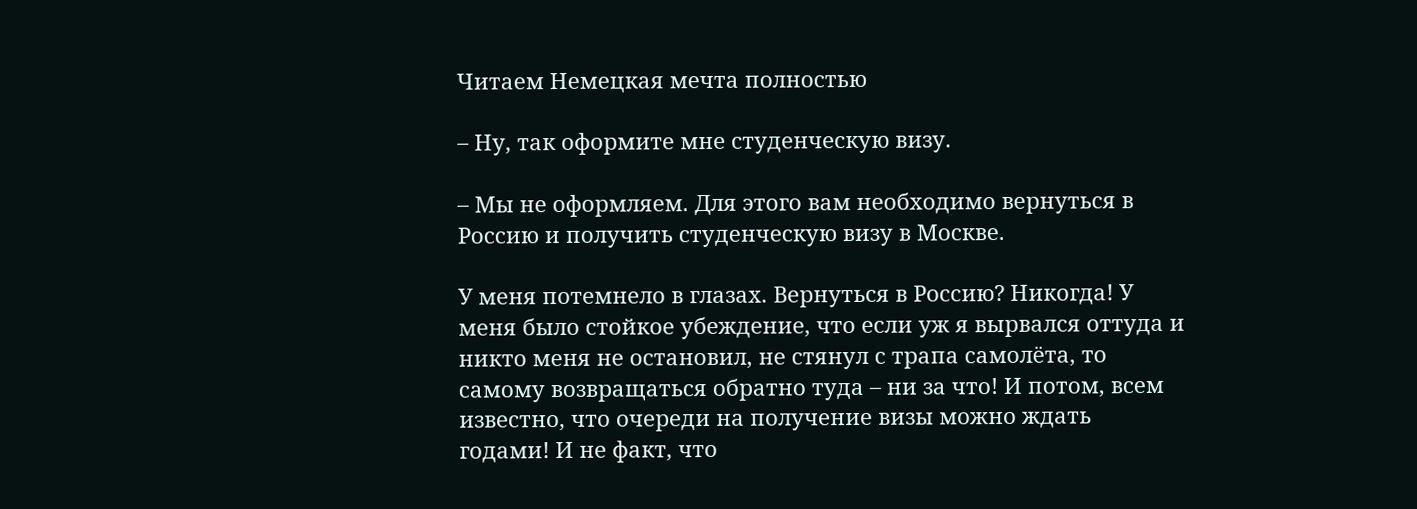Читаем Немецкая мечта полностью

– Ну, так оформите мне студенческую визу.

– Мы не оформляем. Для этого вам необходимо вернуться в Россию и получить студенческую визу в Москве.

У меня потемнело в глазах. Вернуться в Россию? Никогда! У меня было стойкое убеждение, что если уж я вырвался оттуда и никто меня не остановил, не стянул с трапа самолёта, то самому возвращаться обратно туда – ни за что! И потом, всем известно, что очереди на получение визы можно ждать годами! И не факт, что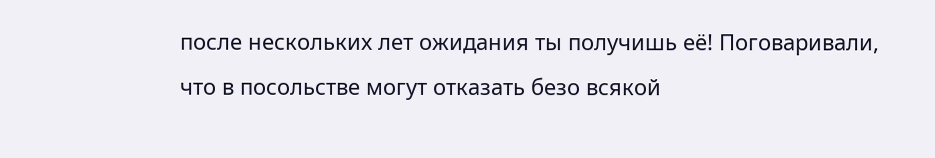после нескольких лет ожидания ты получишь её! Поговаривали, что в посольстве могут отказать безо всякой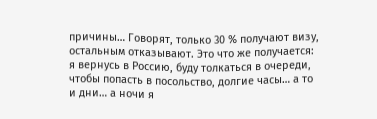причины… Говорят, только 30 % получают визу, остальным отказывают. Это что же получается: я вернусь в Россию, буду толкаться в очереди, чтобы попасть в посольство, долгие часы… а то и дни… а ночи я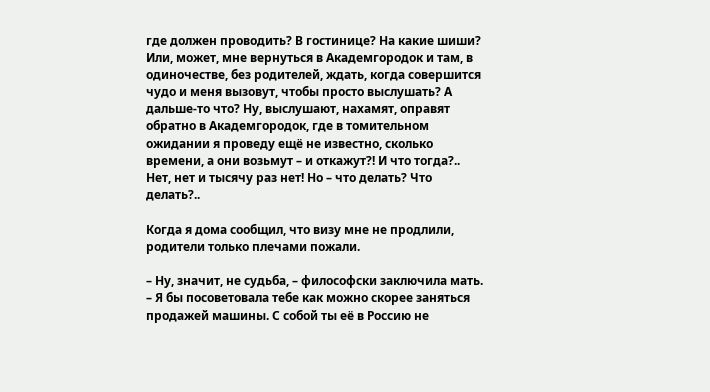где должен проводить? В гостинице? На какие шиши? Или, может, мне вернуться в Академгородок и там, в одиночестве, без родителей, ждать, когда совершится чудо и меня вызовут, чтобы просто выслушать? А дальше-то что? Ну, выслушают, нахамят, оправят обратно в Академгородок, где в томительном ожидании я проведу ещё не известно, сколько времени, а они возьмут – и откажут?! И что тогда?.. Нет, нет и тысячу раз нет! Но – что делать? Что делать?..

Когда я дома сообщил, что визу мне не продлили, родители только плечами пожали.

– Ну, значит, не судьба, – философски заключила мать. – Я бы посоветовала тебе как можно скорее заняться продажей машины. С собой ты её в Россию не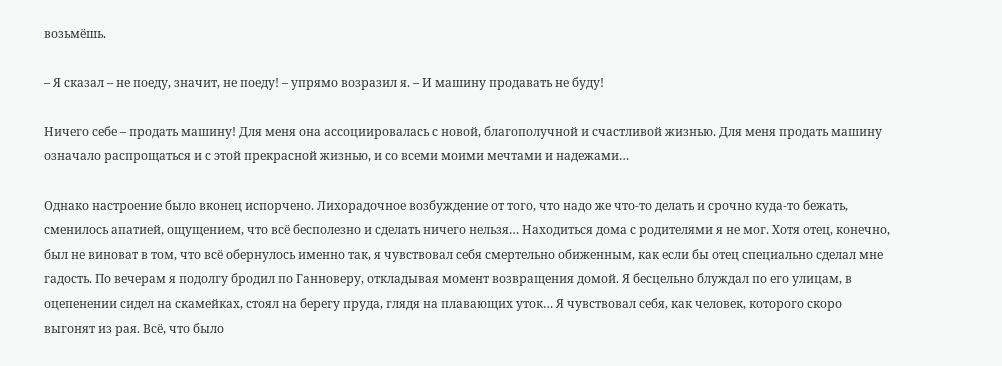возьмёшь.

– Я сказал – не поеду, значит, не поеду! – упрямо возразил я. – И машину продавать не буду!

Ничего себе – продать машину! Для меня она ассоциировалась с новой, благополучной и счастливой жизнью. Для меня продать машину означало распрощаться и с этой прекрасной жизнью, и со всеми моими мечтами и надежами…

Однако настроение было вконец испорчено. Лихорадочное возбуждение от того, что надо же что-то делать и срочно куда-то бежать, сменилось апатией, ощущением, что всё бесполезно и сделать ничего нельзя… Находиться дома с родителями я не мог. Хотя отец, конечно, был не виноват в том, что всё обернулось именно так, я чувствовал себя смертельно обиженным, как если бы отец специально сделал мне гадость. По вечерам я подолгу бродил по Ганноверу, откладывая момент возвращения домой. Я бесцельно блуждал по его улицам, в оцепенении сидел на скамейках, стоял на берегу пруда, глядя на плавающих уток… Я чувствовал себя, как человек, которого скоро выгонят из рая. Всё, что было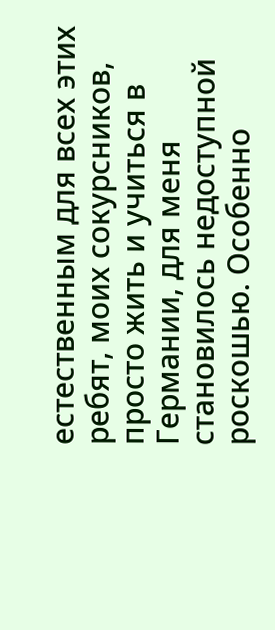естественным для всех этих ребят, моих сокурсников, просто жить и учиться в Германии, для меня становилось недоступной роскошью. Особенно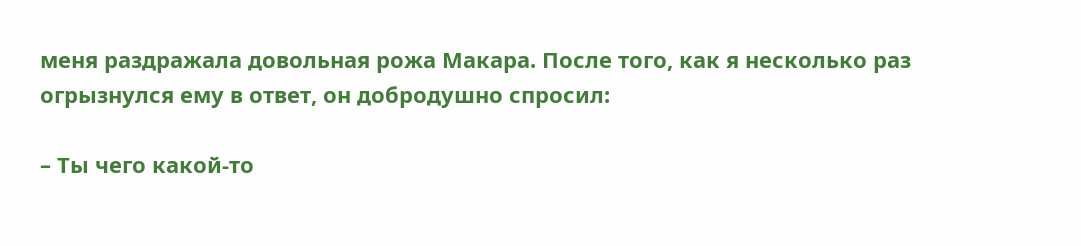меня раздражала довольная рожа Макара. После того, как я несколько раз огрызнулся ему в ответ, он добродушно спросил:

– Ты чего какой-то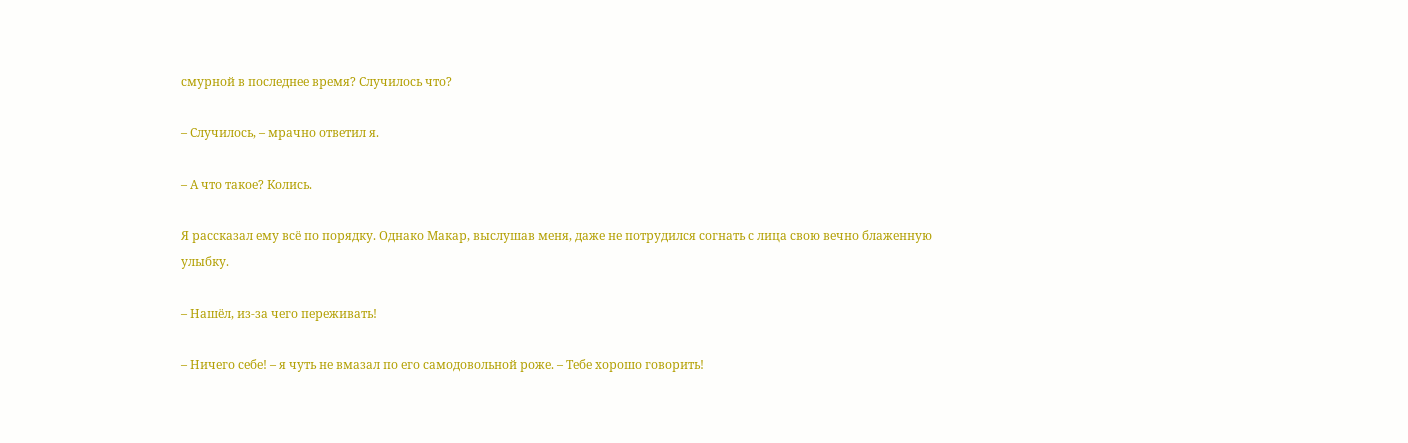смурной в последнее время? Случилось что?

– Случилось, – мрачно ответил я.

– А что такое? Колись.

Я рассказал ему всё по порядку. Однако Макар, выслушав меня, даже не потрудился согнать с лица свою вечно блаженную улыбку.

– Нашёл, из-за чего переживать!

– Ничего себе! – я чуть не вмазал по его самодовольной роже. – Тебе хорошо говорить!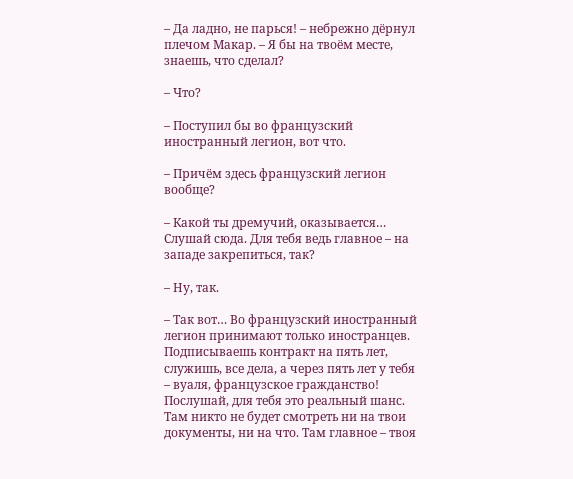– Да ладно, не парься! – небрежно дёрнул плечом Макар. – Я бы на твоём месте, знаешь, что сделал?

– Что?

– Поступил бы во французский иностранный легион, вот что.

– Причём здесь французский легион вообще?

– Какой ты дремучий, оказывается… Слушай сюда. Для тебя ведь главное – на западе закрепиться, так?

– Ну, так.

– Так вот… Во французский иностранный легион принимают только иностранцев. Подписываешь контракт на пять лет, служишь, все дела, а через пять лет у тебя – вуаля, французское гражданство! Послушай, для тебя это реальный шанс. Там никто не будет смотреть ни на твои документы, ни на что. Там главное – твоя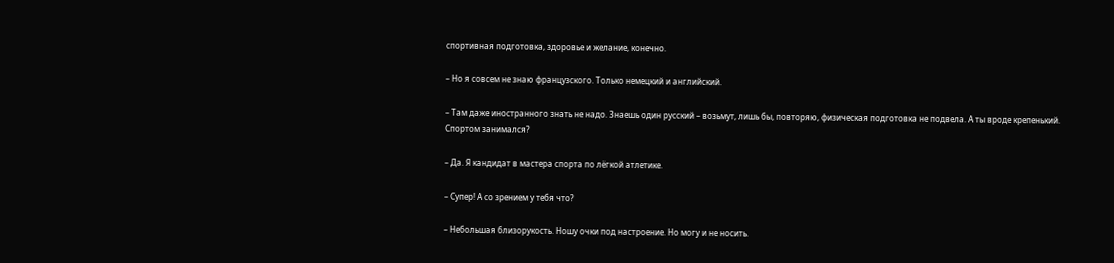спортивная подготовка, здоровье и желание, конечно.

– Но я совсем не знаю французского. Только немецкий и английский.

– Там даже иностранного знать не надо. Знаешь один русский – возьмут, лишь бы, повторяю, физическая подготовка не подвела. А ты вроде крепенький. Спортом занимался?

– Да. Я кандидат в мастера спорта по лёгкой атлетике.

– Супер! А со зрением у тебя что?

– Небольшая близорукость. Ношу очки под настроение. Но могу и не носить.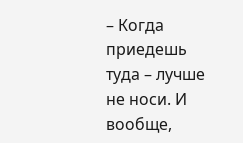– Когда приедешь туда – лучше не носи. И вообще,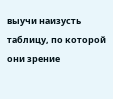выучи наизусть таблицу, по которой они зрение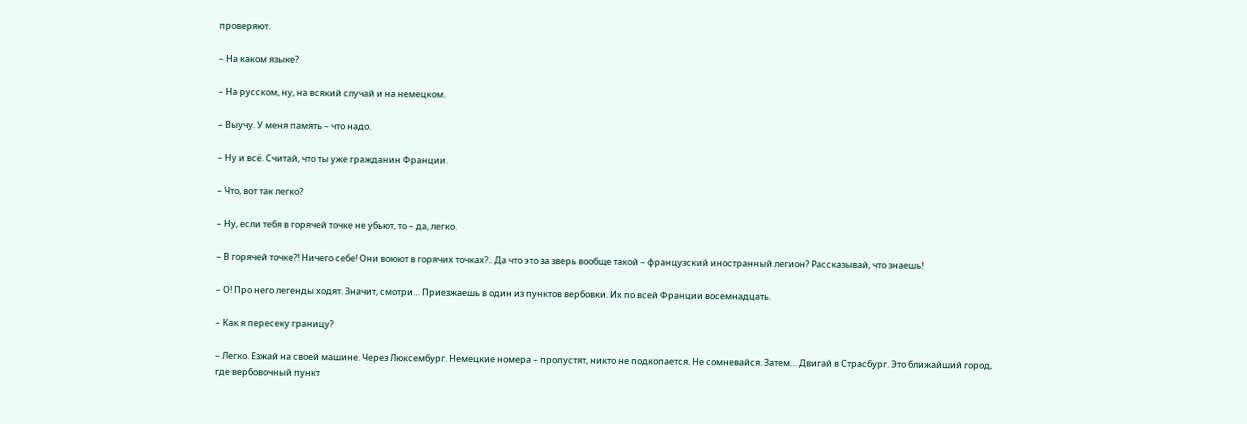проверяют.

– На каком языке?

– На русском, ну, на всякий случай и на немецком.

– Выучу. У меня память – что надо.

– Ну и всё. Считай, что ты уже гражданин Франции.

– Что, вот так легко?

– Ну, если тебя в горячей точке не убьют, то – да, легко.

– В горячей точке?! Ничего себе! Они воюют в горячих точках?.. Да что это за зверь вообще такой – французский иностранный легион? Рассказывай, что знаешь!

– О! Про него легенды ходят. Значит, смотри… Приезжаешь в один из пунктов вербовки. Их по всей Франции восемнадцать.

– Как я пересеку границу?

– Легко. Езжай на своей машине. Через Люксембург. Немецкие номера – пропустят, никто не подкопается. Не сомневайся. Затем… Двигай в Страсбург. Это ближайший город, где вербовочный пункт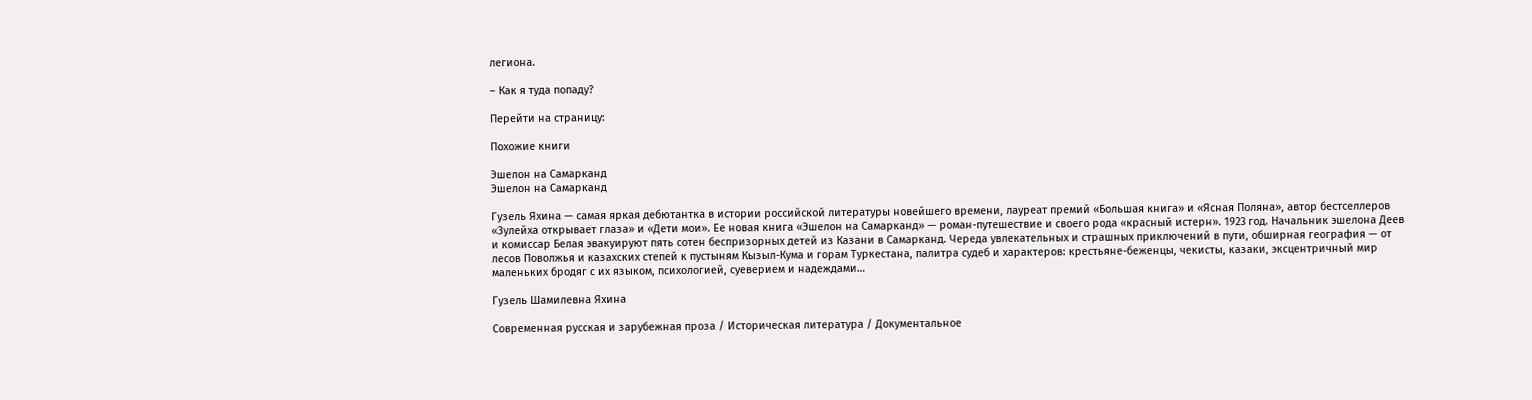легиона.

– Как я туда попаду?

Перейти на страницу:

Похожие книги

Эшелон на Самарканд
Эшелон на Самарканд

Гузель Яхина — самая яркая дебютантка в истории российской литературы новейшего времени, лауреат премий «Большая книга» и «Ясная Поляна», автор бестселлеров «Зулейха открывает глаза» и «Дети мои». Ее новая книга «Эшелон на Самарканд» — роман-путешествие и своего рода «красный истерн». 1923 год. Начальник эшелона Деев и комиссар Белая эвакуируют пять сотен беспризорных детей из Казани в Самарканд. Череда увлекательных и страшных приключений в пути, обширная география — от лесов Поволжья и казахских степей к пустыням Кызыл-Кума и горам Туркестана, палитра судеб и характеров: крестьяне-беженцы, чекисты, казаки, эксцентричный мир маленьких бродяг с их языком, психологией, суеверием и надеждами…

Гузель Шамилевна Яхина

Современная русская и зарубежная проза / Историческая литература / Документальное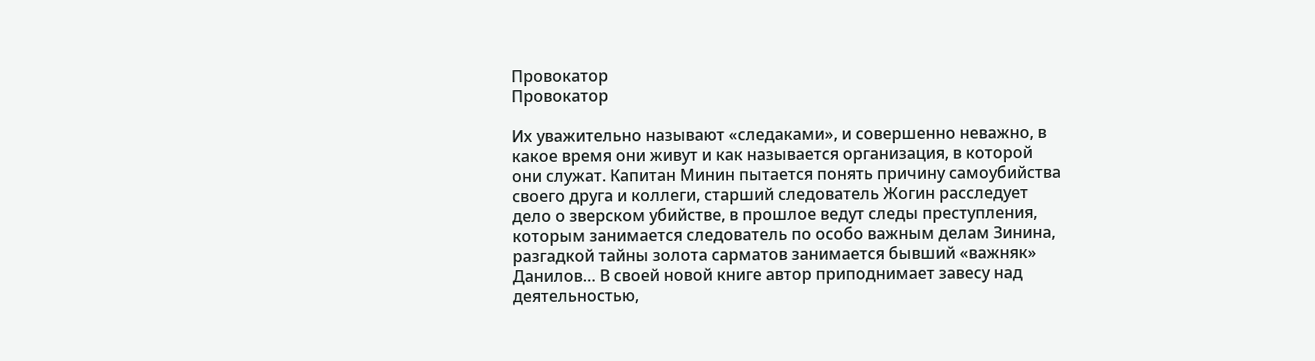Провокатор
Провокатор

Их уважительно называют «следаками», и совершенно неважно, в какое время они живут и как называется организация, в которой они служат. Капитан Минин пытается понять причину самоубийства своего друга и коллеги, старший следователь Жогин расследует дело о зверском убийстве, в прошлое ведут следы преступления, которым занимается следователь по особо важным делам Зинина, разгадкой тайны золота сарматов занимается бывший «важняк» Данилов… В своей новой книге автор приподнимает завесу над деятельностью,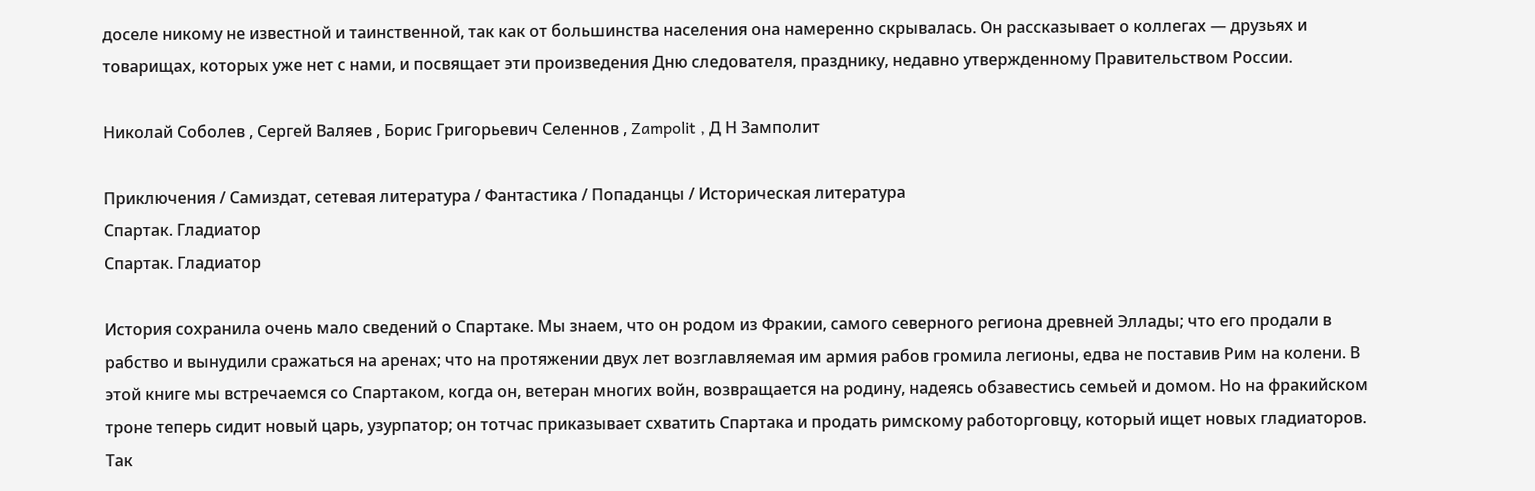доселе никому не известной и таинственной, так как от большинства населения она намеренно скрывалась. Он рассказывает о коллегах — друзьях и товарищах, которых уже нет с нами, и посвящает эти произведения Дню следователя, празднику, недавно утвержденному Правительством России.

Николай Соболев , Сергей Валяев , Борис Григорьевич Селеннов , Zampolit , Д Н Замполит

Приключения / Самиздат, сетевая литература / Фантастика / Попаданцы / Историческая литература
Спартак. Гладиатор
Спартак. Гладиатор

История сохранила очень мало сведений о Спартаке. Мы знаем, что он родом из Фракии, самого северного региона древней Эллады; что его продали в рабство и вынудили сражаться на аренах; что на протяжении двух лет возглавляемая им армия рабов громила легионы, едва не поставив Рим на колени. В этой книге мы встречаемся со Спартаком, когда он, ветеран многих войн, возвращается на родину, надеясь обзавестись семьей и домом. Но на фракийском троне теперь сидит новый царь, узурпатор; он тотчас приказывает схватить Спартака и продать римскому работорговцу, который ищет новых гладиаторов. Так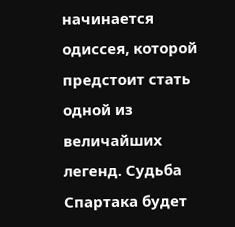начинается одиссея, которой предстоит стать одной из величайших легенд. Судьба Спартака будет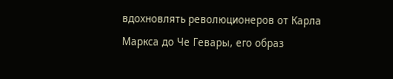вдохновлять революционеров от Карла Маркса до Че Гевары, его образ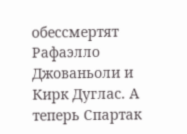обессмертят Рафаэлло Джованьоли и Кирк Дуглас. А теперь Спартак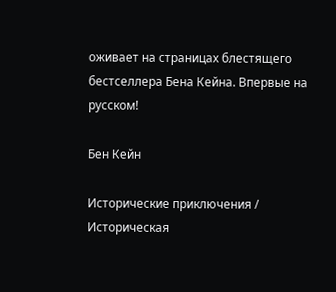оживает на страницах блестящего бестселлера Бена Кейна. Впервые на русском!

Бен Кейн

Исторические приключения / Историческая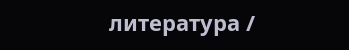литература /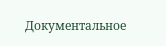Документальное